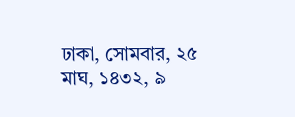ঢাকা, সোমবার, ২৫ মাঘ, ১৪৩২, ৯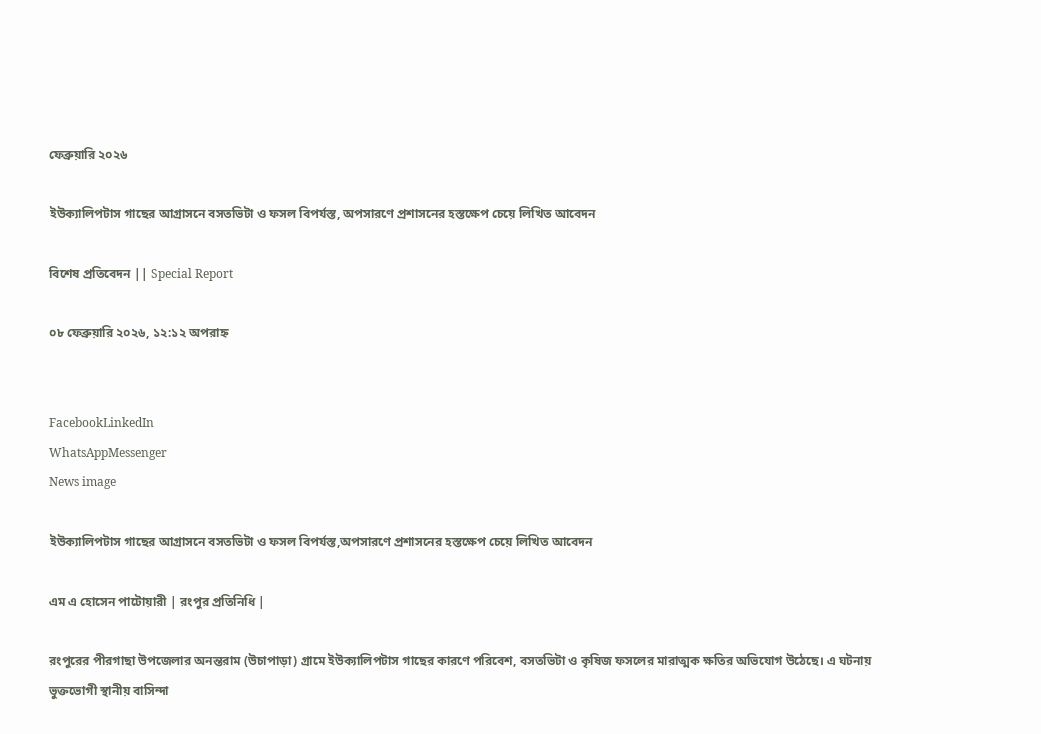ফেব্রুয়ারি ২০২৬

ইউক্যালিপটাস গাছের আগ্রাসনে বসতভিটা ও ফসল বিপর্যস্ত, অপসারণে প্রশাসনের হস্তক্ষেপ চেয়ে লিখিত আবেদন

বিশেষ প্রতিবেদন || Special Report

০৮ ফেব্রুয়ারি ২০২৬, ১২:১২ অপরাহ্ন


FacebookLinkedIn
WhatsAppMessenger
News image

ইউক্যালিপটাস গাছের আগ্রাসনে বসতভিটা ও ফসল বিপর্যস্ত,অপসারণে প্রশাসনের হস্তক্ষেপ চেয়ে লিখিত আবেদন

এম এ হোসেন পাটোয়ারী | রংপুর প্রতিনিধি |

রংপুরের পীরগাছা উপজেলার অনন্তরাম (উচাপাড়া) গ্রামে ইউক্যালিপটাস গাছের কারণে পরিবেশ, বসতভিটা ও কৃষিজ ফসলের মারাত্মক ক্ষতির অভিযোগ উঠেছে। এ ঘটনায় ভুক্তভোগী স্থানীয় বাসিন্দা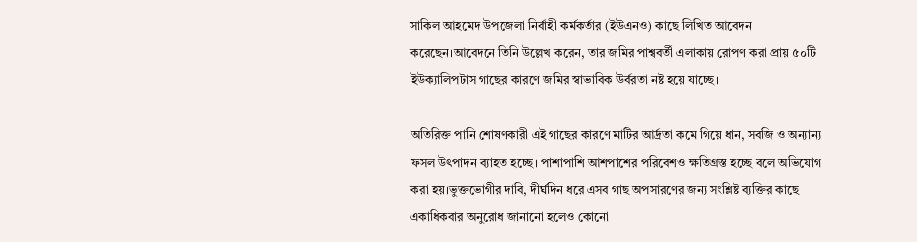সাকিল আহমেদ উপজেলা নির্বাহী কর্মকর্তার (ইউএনও) কাছে লিখিত আবেদন করেছেন।আবেদনে তিনি উল্লেখ করেন, তার জমির পাশ্ববর্তী এলাকায় রোপণ করা প্রায় ৫০টি ইউক্যালিপটাস গাছের কারণে জমির স্বাভাবিক উর্বরতা নষ্ট হয়ে যাচ্ছে।

অতিরিক্ত পানি শোষণকারী এই গাছের কারণে মাটির আর্দ্রতা কমে গিয়ে ধান, সবজি ও অন্যান্য ফসল উৎপাদন ব্যাহত হচ্ছে। পাশাপাশি আশপাশের পরিবেশও ক্ষতিগ্রস্ত হচ্ছে বলে অভিযোগ করা হয়।ভুক্তভোগীর দাবি, দীর্ঘদিন ধরে এসব গাছ অপসারণের জন্য সংশ্লিষ্ট ব্যক্তির কাছে একাধিকবার অনুরোধ জানানো হলেও কোনো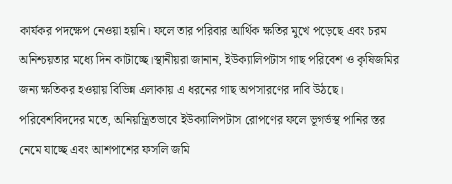কার্যকর পদক্ষেপ নেওয়া হয়নি। ফলে তার পরিবার আর্থিক ক্ষতির মুখে পড়েছে এবং চরম অনিশ্চয়তার মধ্যে দিন কাটাচ্ছে।স্থানীয়রা জানান, ইউক্যালিপটাস গাছ পরিবেশ ও কৃষিজমির জন্য ক্ষতিকর হওয়ায় বিভিন্ন এলাকায় এ ধরনের গাছ অপসারণের দাবি উঠছে। পরিবেশবিদদের মতে, অনিয়ন্ত্রিতভাবে ইউক্যালিপটাস রোপণের ফলে ভূগর্ভস্থ পানির স্তর নেমে যাচ্ছে এবং আশপাশের ফসলি জমি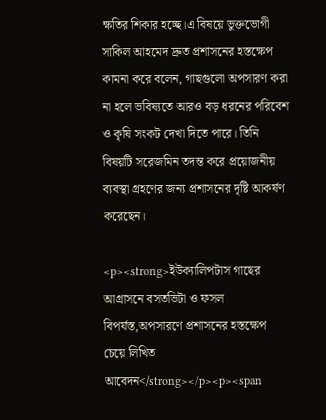ক্ষতির শিকার হচ্ছে।এ বিষয়ে ভুক্তভোগী সাকিল আহমেদ দ্রুত প্রশাসনের হস্তক্ষেপ কামনা করে বলেন, গাছগুলো অপসারণ করা না হলে ভবিষ্যতে আরও বড় ধরনের পরিবেশ ও কৃষি সংকট দেখা দিতে পারে। তিনি বিষয়টি সরেজমিন তদন্ত করে প্রয়োজনীয় ব্যবস্থা গ্রহণের জন্য প্রশাসনের দৃষ্টি আকর্ষণ করেছেন।

<p><strong>ইউক্যালিপটাস গাছের আগ্রাসনে বসতভিটা ও ফসল বিপর্যস্ত,অপসারণে প্রশাসনের হস্তক্ষেপ চেয়ে লিখিত আবেদন</strong></p><p><span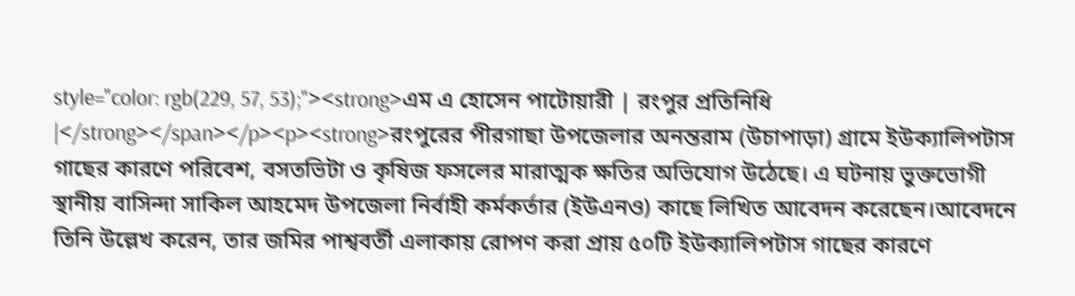style="color: rgb(229, 57, 53);"><strong>এম এ হোসেন পাটোয়ারী | রংপুর প্রতিনিধি |</strong></span></p><p><strong>রংপুরের পীরগাছা উপজেলার অনন্তরাম (উচাপাড়া) গ্রামে ইউক্যালিপটাস গাছের কারণে পরিবেশ, বসতভিটা ও কৃষিজ ফসলের মারাত্মক ক্ষতির অভিযোগ উঠেছে। এ ঘটনায় ভুক্তভোগী স্থানীয় বাসিন্দা সাকিল আহমেদ উপজেলা নির্বাহী কর্মকর্তার (ইউএনও) কাছে লিখিত আবেদন করেছেন।আবেদনে তিনি উল্লেখ করেন, তার জমির পাশ্ববর্তী এলাকায় রোপণ করা প্রায় ৫০টি ইউক্যালিপটাস গাছের কারণে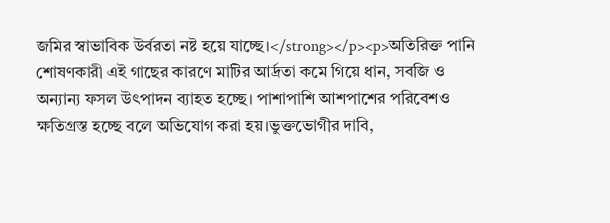জমির স্বাভাবিক উর্বরতা নষ্ট হয়ে যাচ্ছে।</strong></p><p>অতিরিক্ত পানি শোষণকারী এই গাছের কারণে মাটির আর্দ্রতা কমে গিয়ে ধান, সবজি ও অন্যান্য ফসল উৎপাদন ব্যাহত হচ্ছে। পাশাপাশি আশপাশের পরিবেশও ক্ষতিগ্রস্ত হচ্ছে বলে অভিযোগ করা হয়।ভুক্তভোগীর দাবি,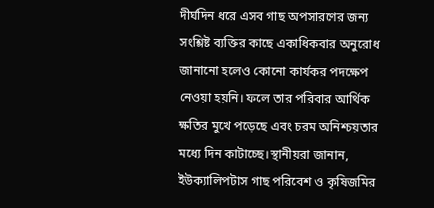দীর্ঘদিন ধরে এসব গাছ অপসারণের জন্য সংশ্লিষ্ট ব্যক্তির কাছে একাধিকবার অনুরোধ জানানো হলেও কোনো কার্যকর পদক্ষেপ নেওয়া হয়নি। ফলে তার পরিবার আর্থিক ক্ষতির মুখে পড়েছে এবং চরম অনিশ্চয়তার মধ্যে দিন কাটাচ্ছে।স্থানীয়রা জানান, ইউক্যালিপটাস গাছ পরিবেশ ও কৃষিজমির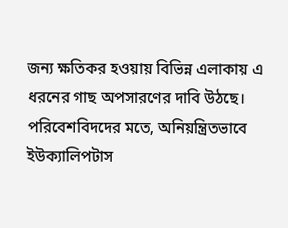জন্য ক্ষতিকর হওয়ায় বিভিন্ন এলাকায় এ ধরনের গাছ অপসারণের দাবি উঠছে। পরিবেশবিদদের মতে, অনিয়ন্ত্রিতভাবে ইউক্যালিপটাস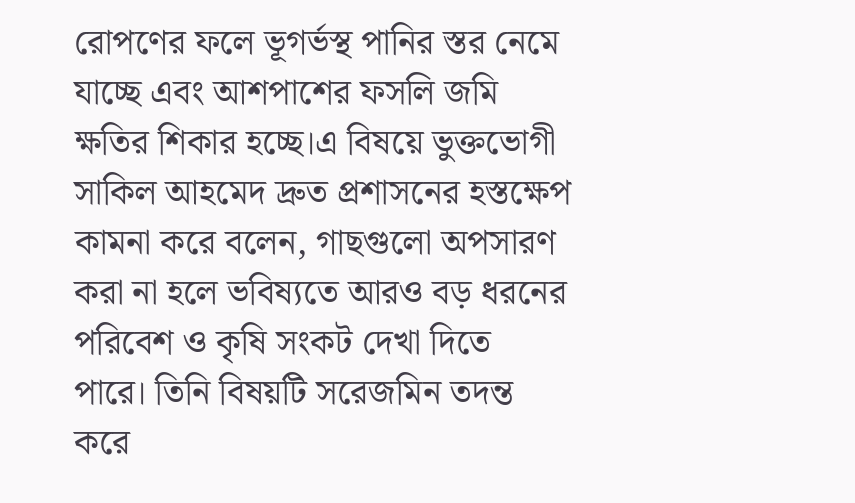রোপণের ফলে ভূগর্ভস্থ পানির স্তর নেমে যাচ্ছে এবং আশপাশের ফসলি জমি ক্ষতির শিকার হচ্ছে।এ বিষয়ে ভুক্তভোগী সাকিল আহমেদ দ্রুত প্রশাসনের হস্তক্ষেপ কামনা করে বলেন, গাছগুলো অপসারণ করা না হলে ভবিষ্যতে আরও বড় ধরনের পরিবেশ ও কৃষি সংকট দেখা দিতে পারে। তিনি বিষয়টি সরেজমিন তদন্ত করে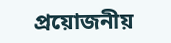প্রয়োজনীয়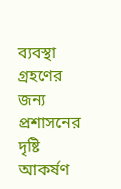ব্যবস্থা গ্রহণের জন্য প্রশাসনের দৃষ্টি আকর্ষণ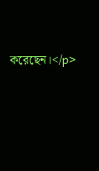করেছেন।</p>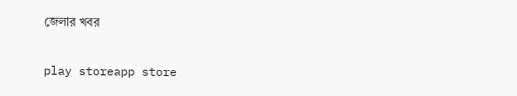জেলার খবর

play storeapp store